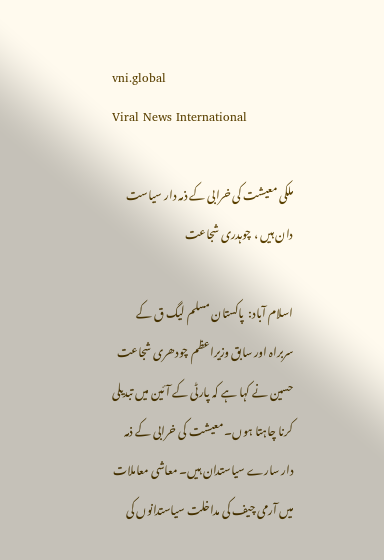vni.global
Viral News International

ملکی معیشت کی خرابی کے ذمہ دار سیاست دان ہیں ، چوہدری شجاعت

اسلام آباد:  پاکستان مسلم لیگ ق کے سربراہ اور سابق وزیراعظم چودھری شجاعت حسین نے کہا ہے کہ پارٹی کے آئین میں تبدیلی کرنا چاہتا ہوں۔ معیشت کی خرابی کے ذمہ دار سارے سیاستدان ہیں۔ معاشی معاملات میں آرمی چیف کی مداخلت سیاستدانوں کی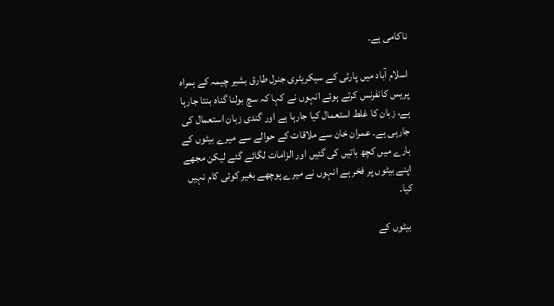ناکامی ہے۔

اسلام آباد میں پارٹی کے سیکریٹری جنرل طارق بشیر چیمہ کے ہمراہ پریس کانفرنس کرتے ہوئے انہوں نے کہا کہ سچ بولنا گناہ بنتا جارہا ہے، زبان کا غلط استعمال کیا جارہا ہے اور گندی زبان استعمال کی جارہی ہے۔ عمران خان سے ملاقات کے حوالے سے میرے بیٹوں کے بارے میں کچھ باتیں کی گئیں اور الزامات لگائے گئے لیکن مجھے اپنے بیٹوں پر فخر ہے انہوں نے میرے پوچھے بغیر کوئی کام نہیں کیا۔

 بیٹوں کے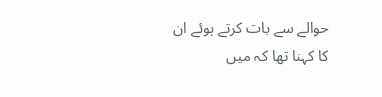حوالے سے بات کرتے ہوئے ان کا کہنا تھا کہ میں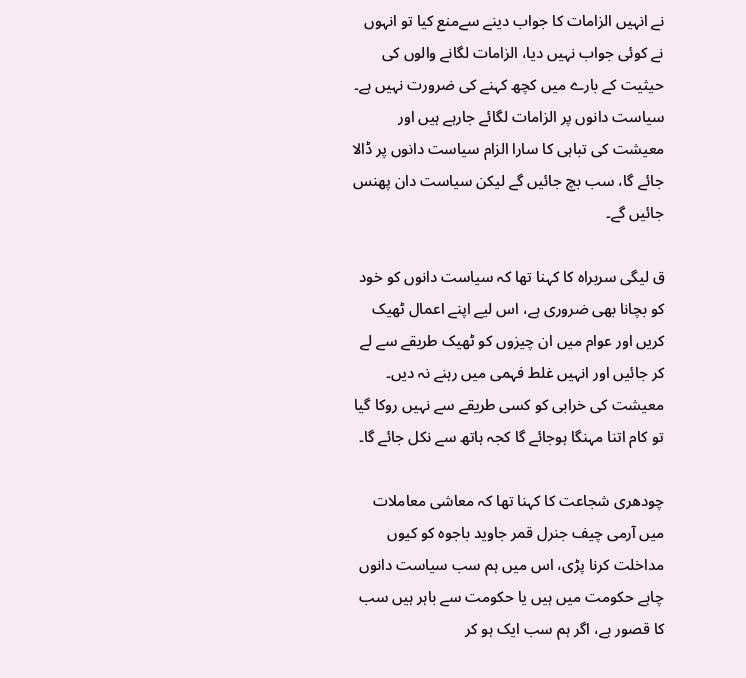نے انہیں الزامات کا جواب دینے سےمنع کیا تو انہوں نے کوئی جواب نہیں دیا، الزامات لگانے والوں کی حیثیت کے بارے میں کچھ کہنے کی ضرورت نہیں ہے۔ سیاست دانوں پر الزامات لگائے جارہے ہیں اور معیشت کی تباہی کا سارا الزام سیاست دانوں پر ڈالا جائے گا، سب بچ جائیں گے لیکن سیاست دان پھنس جائیں گے۔

ق لیگی سربراہ کا کہنا تھا کہ سیاست دانوں کو خود کو بچانا بھی ضروری ہے، اس لیے اپنے اعمال ٹھیک کریں اور عوام میں ان چیزوں کو ٹھیک طریقے سے لے کر جائیں اور انہیں غلط فہمی میں رہنے نہ دیں۔ معیشت کی خرابی کو کسی طریقے سے نہیں روکا گیا تو کام اتنا مہنگا ہوجائے گا کجہ ہاتھ سے نکل جائے گا۔

چودھری شجاعت کا کہنا تھا کہ معاشی معاملات میں آرمی چیف جنرل قمر جاوید باجوہ کو کیوں مداخلت کرنا پڑی، اس میں ہم سب سیاست دانوں چاہے حکومت میں ہیں یا حکومت سے باہر ہیں سب کا قصور ہے، اگر ہم سب ایک ہو کر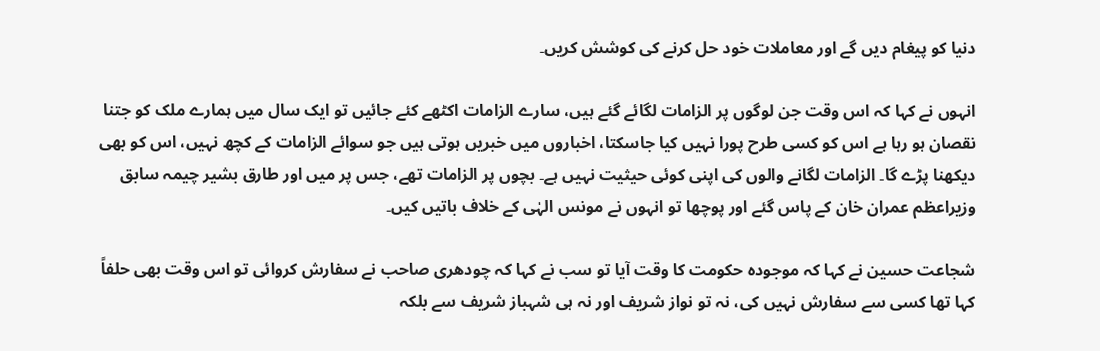دنیا کو پیغام دیں گے اور معاملات خود حل کرنے کی کوشش کریں۔

انہوں نے کہا کہ اس وقت جن لوگوں پر الزامات لگائے گئے ہیں، سارے الزامات اکٹھے کئے جائیں تو ایک سال میں ہمارے ملک کو جتنا نقصان ہو رہا ہے اس کو کسی طرح پورا نہیں کیا جاسکتا، اخباروں میں خبریں ہوتی ہیں جو سوائے الزامات کے کچھ نہیں، اس کو بھی دیکھنا پڑے گا۔ الزامات لگانے والوں کی اپنی کوئی حیثیت نہیں ہے۔ بچوں پر الزامات تھے، جس پر میں اور طارق بشیر چیمہ سابق وزیراعظم عمران خان کے پاس گئے اور پوچھا تو انہوں نے مونس الہٰی کے خلاف باتیں کیں۔

شجاعت حسین نے کہا کہ موجودہ حکومت کا وقت آیا تو سب نے کہا کہ چودھری صاحب نے سفارش کروائی تو اس وقت بھی حلفاً کہا تھا کسی سے سفارش نہیں کی، نہ تو نواز شریف اور نہ ہی شہباز شریف سے بلکہ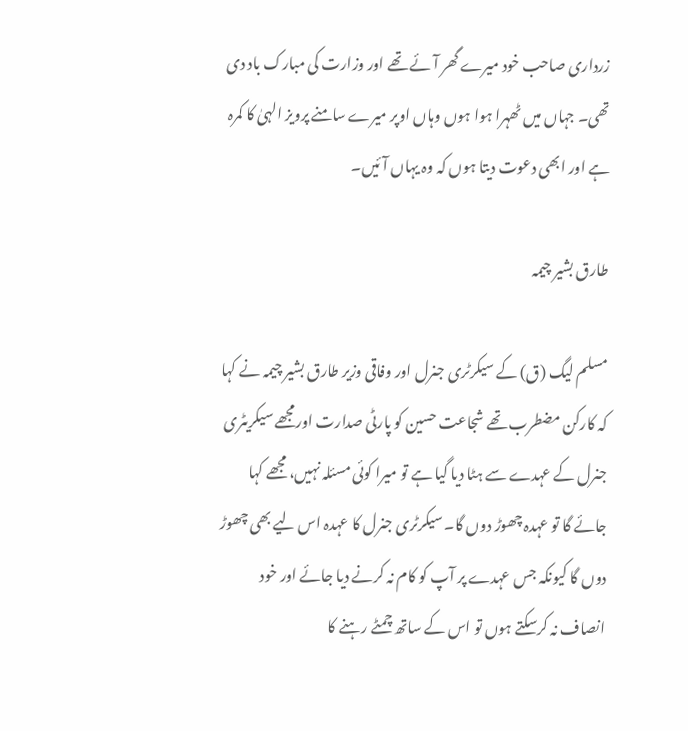زرداری صاحب خود میرے گھر آئے تھے اور وزارت کی مبارک باد دی تھی۔ جہاں میں ٹھہرا ہوا ہوں وہاں اوپر میرے سامنے پرویز الہیٰ کا کمرہ ہے اور ابھی دعوت دیتا ہوں کہ وہ یہاں آئیں۔

طارق بشیر چیمہ

مسلم لیگ (ق) کے سیکرٹری جنرل اور وفاقی وزیر طارق بشیر چیمہ نے کہا کہ کارکن مضطرب تھے شجاعت حسین کو پارٹی صدارت اورمجھے سیکریٹری جنرل کے عہدے سے ہٹا دیا گیا ہے تو میرا کوئی مسئلہ نہیں، مجھے کہا جائے گا تو عہدہ چھوڑ دوں گا۔ سیکرٹری جنرل کا عہدہ اس لیے بھی چھوڑ دوں گا کیونکہ جس عہدے پر آپ کو کام نہ کرنے دیا جائے اور خود انصاف نہ کرسکتے ہوں تو اس کے ساتھ چمٹے رہنے کا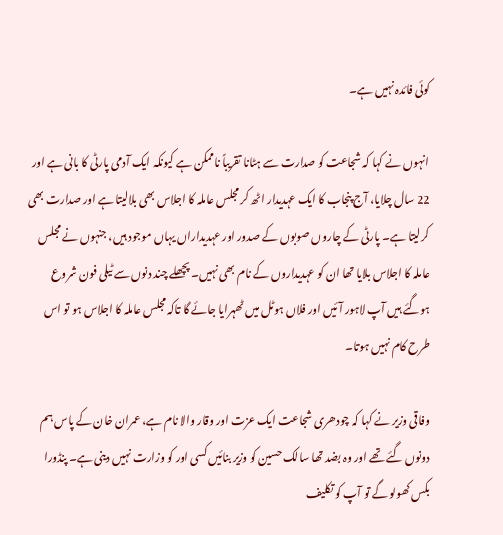کوئی فائدہ نہیں ہے۔

انہوں نے کہا کہ شجاعت کو صدارت سے ہٹانا تقریباً ناممکن ہے کیونکہ ایک آدمی پارٹی کا بانی ہے اور 22 سال چلایا، آج پنجاب کا ایک عہدیدار اٹھ کر مجلس عاملہ کا اجلاس بھی بلالیتا ہے اور صدارت بھی کرلیتا ہے۔ پارٹی کے چاروں صوبوں کے صدور اور عہدیداراں یہاں موجود ہیں، جنہوں نے مجلس عاملہ کا اجلاس بلایا تھا ان کو عہدیداروں کے نام بھی نہیں۔ پچھلے چند دنوں سے ٹیلی فون شروع ہوگئے ہیں آپ لاہور آئیں اور فلاں ہوٹل میں ٹھہرایا جائے گا تاکہ مجلس عاملہ کا اجلاس ہو تو اس طرح کام نہیں ہوتا۔

وفاقی وزیر نے کہا کہ چودھری شجاعت ایک عزت اور وقار والا نام ہے، عمران خان کے پاس ہم دونوں گئے تھے اور وہ بضد تھا سالک حسین کو وزیر بنائیں کسی اور کو وزارت نہیں دینی ہے۔ پنڈورا بکس کھولو گے تو آپ کو تکلیف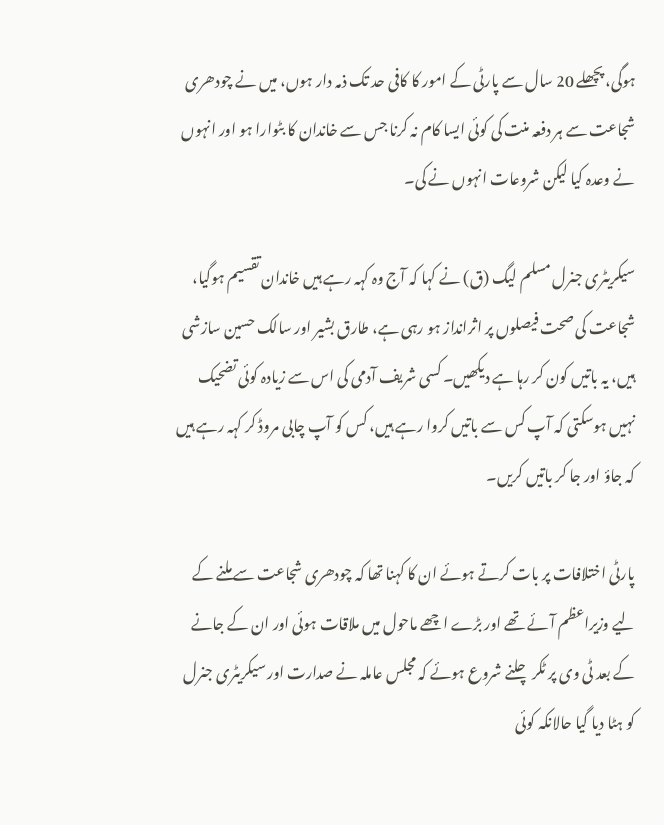ہوگی، پچھلے 20 سال سے پارٹی کے امور کا کافی حد تک ذمہ دار ہوں، میں نے چودھری شجاعت سے ہر دفعہ منت کی کوئی ایسا کام نہ کرنا جس سے خاندان کا بٹوارا ہو اور انہوں نے وعدہ کیا لیکن شروعات انہوں نے کی۔

سیکریٹری جنرل مسلم لیگ (ق) نے کہا کہ آج وہ کہہ رہے ہیں خاندان تقسیم ہوگیا، شجاعت کی صحت فیصلوں پر اثرانداز ہو رہی ہے، طارق بشیر اور سالک حسین سازشی ہیں، یہ باتیں کون کر رہا ہے دیکھیں۔ کسی شریف آدمی کی اس سے زیادہ کوئی تضحیک نہیں ہوسکتی کہ آپ کس سے باتیں کروا رہے ہیں، کس کو آپ چابی مروڈ کر کہہ رہے ہیں کہ جاؤ اور جا کر باتیں کریں۔

پارٹی اختلافات پر بات کرتے ہوئے ان کا کہنا تھا کہ چودھری شجاعت سے ملنے کے لیے وزیراعظم آئے تھے اور بڑے اچھے ماحول میں ملاقات ہوئی اور ان کے جانے کے بعد ٹی وی پر ٹکر چلنے شروع ہوئے کہ مجلس عاملہ نے صدارت اور سیکریٹری جنرل کو ہٹا دیا گیا حالانکہ کوئی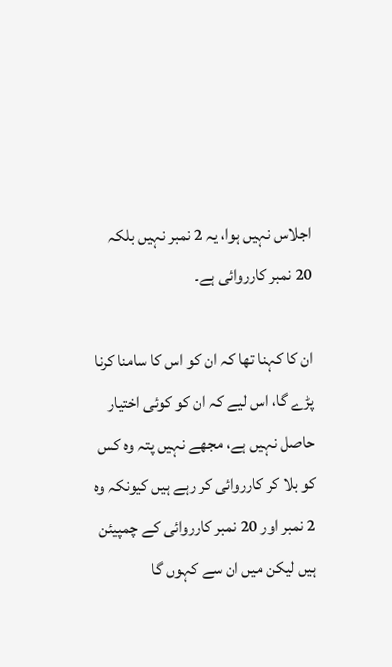اجلاس نہیں ہوا، یہ 2 نمبر نہیں بلکہ 20 نمبر کارروائی ہے۔

ان کا کہنا تھا کہ ان کو اس کا سامنا کرنا پڑے گا، اس لیے کہ ان کو کوئی اختیار حاصل نہیں ہے، مجھے نہیں پتہ وہ کس کو بلا کر کارروائی کر رہے ہیں کیونکہ وہ 2 نمبر اور 20 نمبر کارروائی کے چمپیئن ہیں لیکن میں ان سے کہوں گا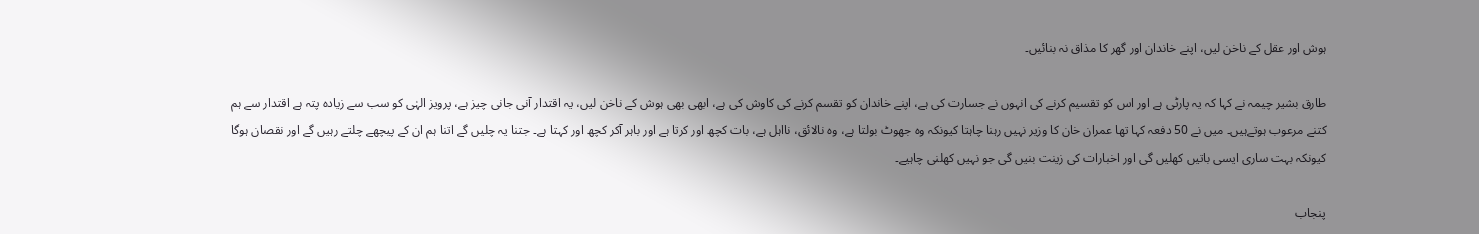ہوش اور عقل کے ناخن لیں، اپنے خاندان اور گھر کا مذاق نہ بنائیں۔

طارق بشیر چیمہ نے کہا کہ یہ پارٹی ہے اور اس کو تقسیم کرنے کی انہوں نے جسارت کی ہے، اپنے خاندان کو تقسم کرنے کی کاوش کی ہے، ابھی بھی ہوش کے ناخن لیں، یہ اقتدار آنی جانی چیز ہے، پرویز الہٰی کو سب سے زیادہ پتہ ہے اقتدار سے ہم کتنے مرعوب ہوتےہیں۔ میں نے 50 دفعہ کہا تھا عمران خان کا وزیر نہیں رہنا چاہتا کیونکہ وہ جھوٹ بولتا ہے، وہ نالائق، نااہل ہے، بات کچھ اور کرتا ہے اور باہر آکر کچھ اور کہتا ہے۔ جتنا یہ چلیں گے اتنا ہم ان کے پیچھے چلتے رہیں گے اور نقصان ہوگا کیونکہ بہت ساری ایسی باتیں کھلیں گی اور اخبارات کی زینت بنیں گی جو نہیں کھلنی چاہیے۔

پنجاب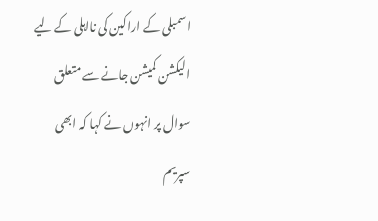اسمبلی کے اراکین کی نااہلی کے لیے الیکشن کمیشن جانے سے متعلق سوال پر انہوں نے کہا کہ ابھی سپریم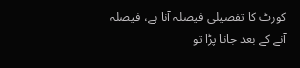کورٹ کا تفصیلی فیصلہ آنا ہے، فیصلہ آنے کے بعد جانا پڑا تو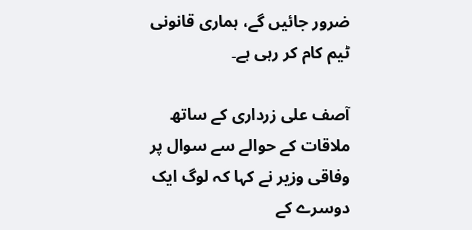ضرور جائیں گے، ہماری قانونی ٹیم کام کر رہی ہے۔

آصف علی زرداری کے ساتھ ملاقات کے حوالے سے سوال پر وفاقی وزیر نے کہا کہ لوگ ایک دوسرے کے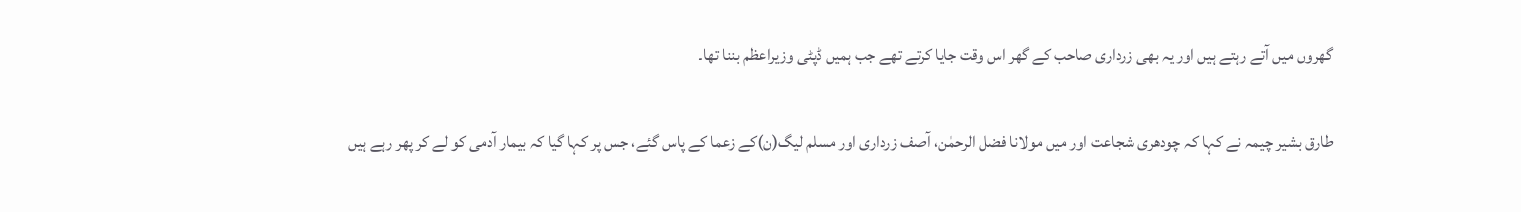گھروں میں آتے رہتے ہیں اور یہ بھی زرداری صاحب کے گھر اس وقت جایا کرتے تھے جب ہمیں ڈپٹی وزیراعظم بننا تھا۔

طارق بشیر چیمہ نے کہا کہ چودھری شجاعت اور میں مولانا فضل الرحمٰن، آصف زرداری اور مسلم لیگ(ن)کے زعما کے پاس گئے، جس پر کہا گیا کہ بیمار آدمی کو لے کر پھر رہے ہیں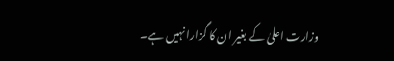وزارت اعلیٰ کے بغیر ان کا گزارا نہیں ہے۔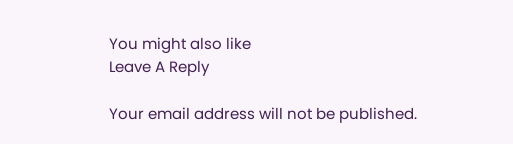You might also like
Leave A Reply

Your email address will not be published.